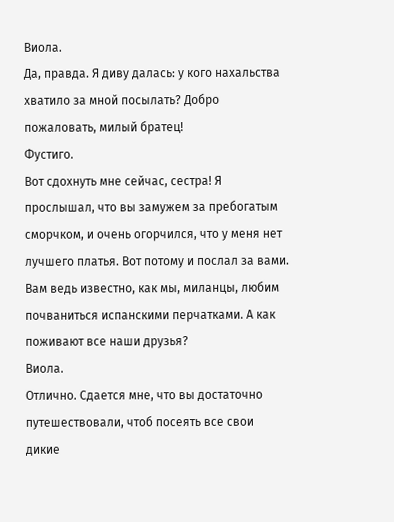Виола.
Да, правда. Я диву далась: у кого нахальства хватило за мной посылать? Добро пожаловать, милый братец!
Фустиго.
Вот сдохнуть мне сейчас, сестра! Я прослышал, что вы замужем за пребогатым сморчком, и очень огорчился, что у меня нет лучшего платья. Вот потому и послал за вами. Вам ведь известно, как мы, миланцы, любим почваниться испанскими перчатками. А как поживают все наши друзья?
Виола.
Отлично. Сдается мне, что вы достаточно путешествовали, чтоб посеять все свои дикие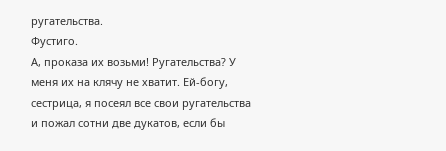ругательства.
Фустиго.
А, проказа их возьми! Ругательства? У меня их на клячу не хватит. Ей-богу, сестрица, я посеял все свои ругательства и пожал сотни две дукатов, если бы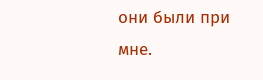они были при мне.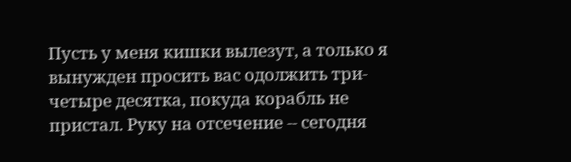Пусть у меня кишки вылезут, а только я вынужден просить вас одолжить три-четыре десятка, покуда корабль не пристал. Руку на отсечение -- сегодня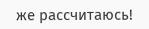же рассчитаюсь!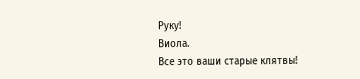Руку!
Виола.
Все это ваши старые клятвы!